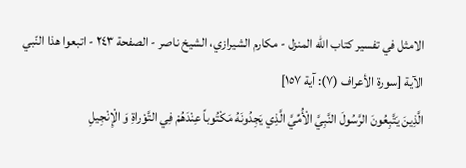الامثل في تفسير كتاب الله المنزل - مكارم الشيرازي، الشيخ ناصر - الصفحة ٢٤٣ - اتبعوا هذا النّبي
الآية [سورة الأعراف (٧): آية ١٥٧]
الَّذِينَ يَتَّبِعُونَ الرَّسُولَ النَّبِيَّ الْأُمِّيَّ الَّذِي يَجِدُونَهُ مَكْتُوباً عِنْدَهُمْ فِي التَّوْراةِ وَ الْإِنْجِيلِ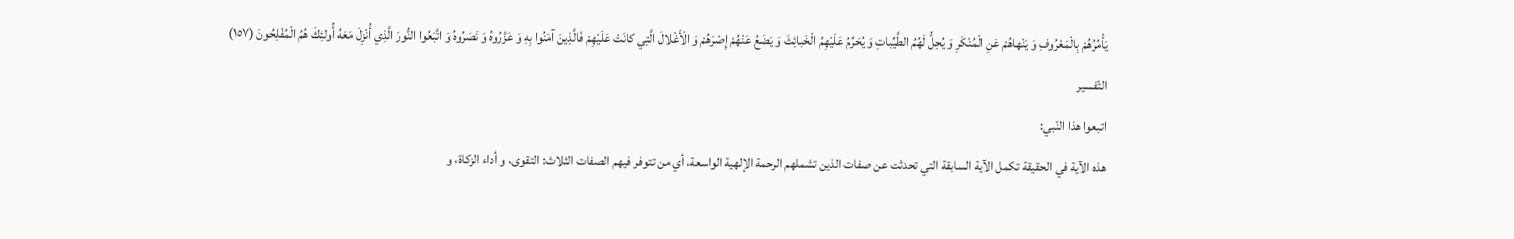يَأْمُرُهُمْ بِالْمَعْرُوفِ وَ يَنْهاهُمْ عَنِ الْمُنْكَرِ وَ يُحِلُّ لَهُمُ الطَّيِّباتِ وَ يُحَرِّمُ عَلَيْهِمُ الْخَبائِثَ وَ يَضَعُ عَنْهُمْ إِصْرَهُمْ وَ الْأَغْلالَ الَّتِي كانَتْ عَلَيْهِمْ فَالَّذِينَ آمَنُوا بِهِ وَ عَزَّرُوهُ وَ نَصَرُوهُ وَ اتَّبَعُوا النُّورَ الَّذِي أُنْزِلَ مَعَهُ أُولئِكَ هُمُ الْمُفْلِحُونَ (١٥٧)
التّفسير
اتبعوا هذا النّبي:
هذه الآية في الحقيقة تكمل الآية السابقة التي تحدثت عن صفات الذين تشملهم الرحمة الإلهية الواسعة، أي من تتوفر فيهم الصفات الثلاث: التقوى، و أداء الزكاة، و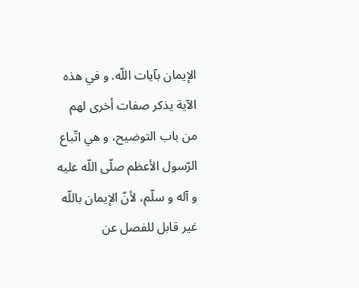الإيمان بآيات اللّه. و في هذه الآية يذكر صفات أخرى لهم من باب التوضيح، و هي اتّباع الرّسول الأعظم صلّى اللّه عليه و آله و سلّم، لأنّ الإيمان باللّه غير قابل للفصل عن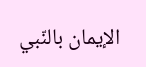الإيمان بالنّبي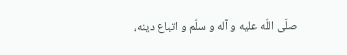صلّى اللّه عليه و آله و سلّم و اتباع دينه،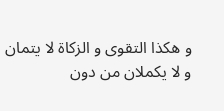و هكذا التقوى و الزكاة لا يتمان و لا يكملان من دون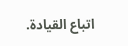اتباع القيادة.